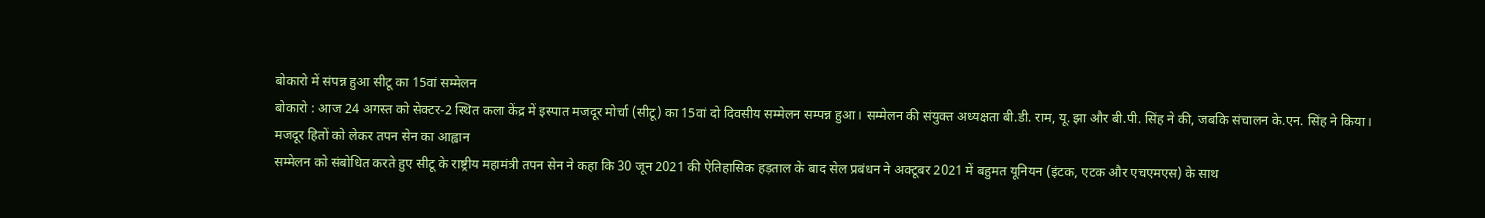बोकारो में संपन्न हुआ सीटू का 15वां सम्मेलन
बोकारो : आज 24 अगस्त को सेक्टर-2 स्थित कला केंद्र में इस्पात मजदूर मोर्चा (सीटू) का 15वां दो दिवसीय सम्मेलन सम्पन्न हुआ। सम्मेलन की संयुक्त अध्यक्षता बी.डी. राम, यू. झा और बी.पी. सिंह ने की, जबकि संचालन के.एन. सिंह ने किया।
मजदूर हितों को लेकर तपन सेन का आह्वान
सम्मेलन को संबोधित करते हुए सीटू के राष्ट्रीय महामंत्री तपन सेन ने कहा कि 30 जून 2021 की ऐतिहासिक हड़ताल के बाद सेल प्रबंधन ने अक्टूबर 2021 में बहुमत यूनियन (इंटक, एटक और एचएमएस) के साथ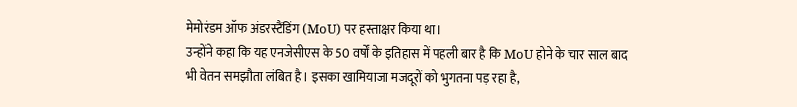मेमोरंडम ऑफ अंडरस्टैंडिंग (MoU) पर हस्ताक्षर किया था।
उन्होंने कहा कि यह एनजेसीएस के 50 वर्षों के इतिहास में पहली बार है कि MoU होने के चार साल बाद भी वेतन समझौता लंबित है। इसका खामियाजा मजदूरों को भुगतना पड़ रहा है,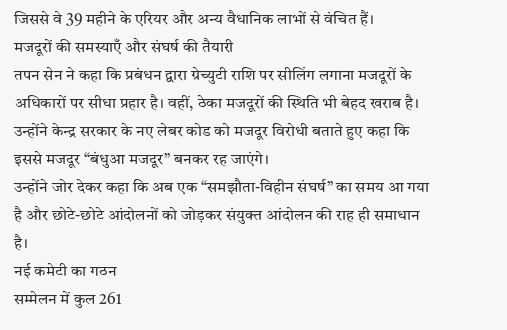जिससे वे 39 महीने के एरियर और अन्य वैधानिक लाभों से वंचित हैं।
मजदूरों की समस्याएँ और संघर्ष की तैयारी
तपन सेन ने कहा कि प्रबंधन द्वारा ग्रेच्युटी राशि पर सीलिंग लगाना मजदूरों के अधिकारों पर सीधा प्रहार है। वहीं, ठेका मजदूरों की स्थिति भी बेहद खराब है। उन्होंने केन्द्र सरकार के नए लेबर कोड को मजदूर विरोधी बताते हुए कहा कि इससे मजदूर “बंधुआ मजदूर” बनकर रह जाएंगे।
उन्होंने जोर देकर कहा कि अब एक “समझौता-विहीन संघर्ष” का समय आ गया है और छोटे-छोटे आंदोलनों को जोड़कर संयुक्त आंदोलन की राह ही समाधान है।
नई कमेटी का गठन
सम्मेलन में कुल 261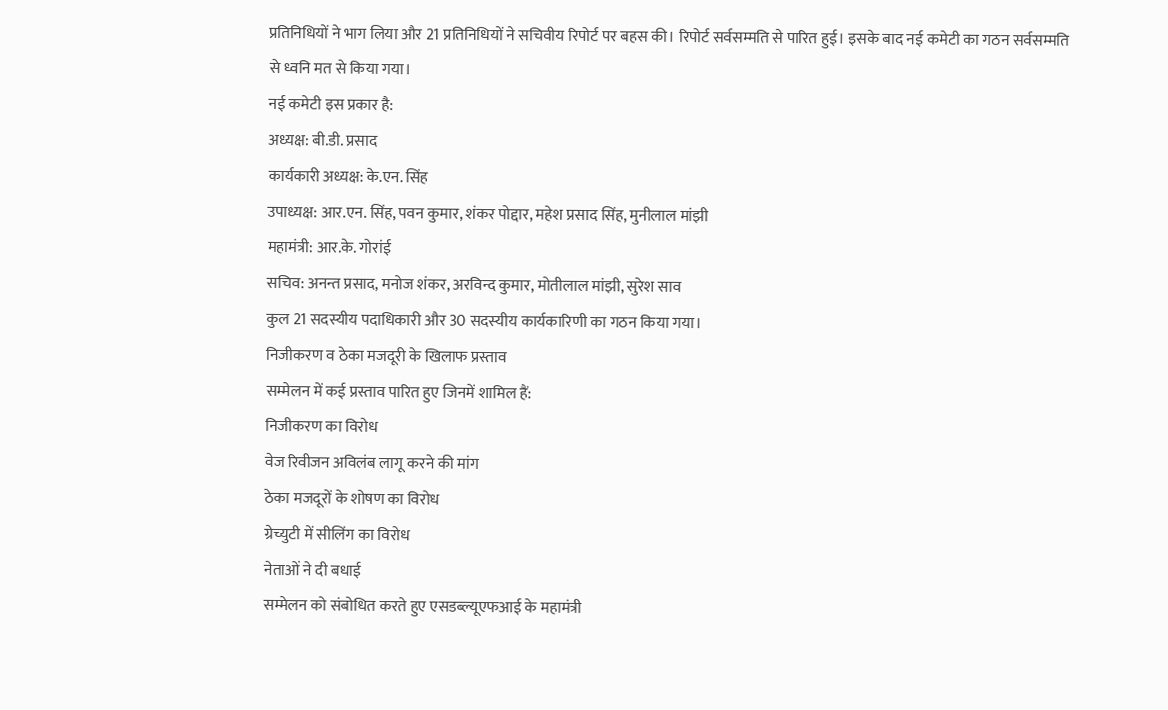प्रतिनिधियों ने भाग लिया और 21 प्रतिनिधियों ने सचिवीय रिपोर्ट पर बहस की। रिपोर्ट सर्वसम्मति से पारित हुई। इसके बाद नई कमेटी का गठन सर्वसम्मति से ध्वनि मत से किया गया।
नई कमेटी इस प्रकार है:
अध्यक्ष: बी.डी. प्रसाद
कार्यकारी अध्यक्ष: के.एन. सिंह
उपाध्यक्ष: आर.एन. सिंह, पवन कुमार, शंकर पोद्दार, महेश प्रसाद सिंह, मुनीलाल मांझी
महामंत्री: आर.के. गोरांई
सचिव: अनन्त प्रसाद, मनोज शंकर, अरविन्द कुमार, मोतीलाल मांझी, सुरेश साव
कुल 21 सदस्यीय पदाधिकारी और 30 सदस्यीय कार्यकारिणी का गठन किया गया।
निजीकरण व ठेका मजदूरी के खिलाफ प्रस्ताव
सम्मेलन में कई प्रस्ताव पारित हुए जिनमें शामिल हैं:
निजीकरण का विरोध
वेज रिवीजन अविलंब लागू करने की मांग
ठेका मजदूरों के शोषण का विरोध
ग्रेच्युटी में सीलिंग का विरोध
नेताओं ने दी बधाई
सम्मेलन को संबोधित करते हुए एसडब्ल्यूएफआई के महामंत्री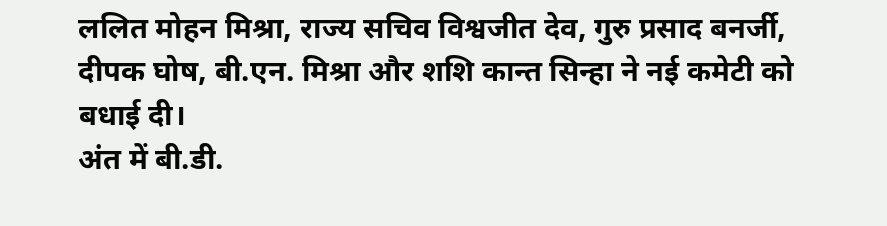ललित मोहन मिश्रा, राज्य सचिव विश्वजीत देव, गुरु प्रसाद बनर्जी, दीपक घोष, बी.एन. मिश्रा और शशि कान्त सिन्हा ने नई कमेटी को बधाई दी।
अंत में बी.डी.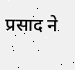प्रसाद ने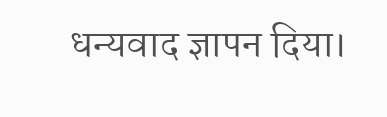धन्यवाद ज्ञापन दिया।